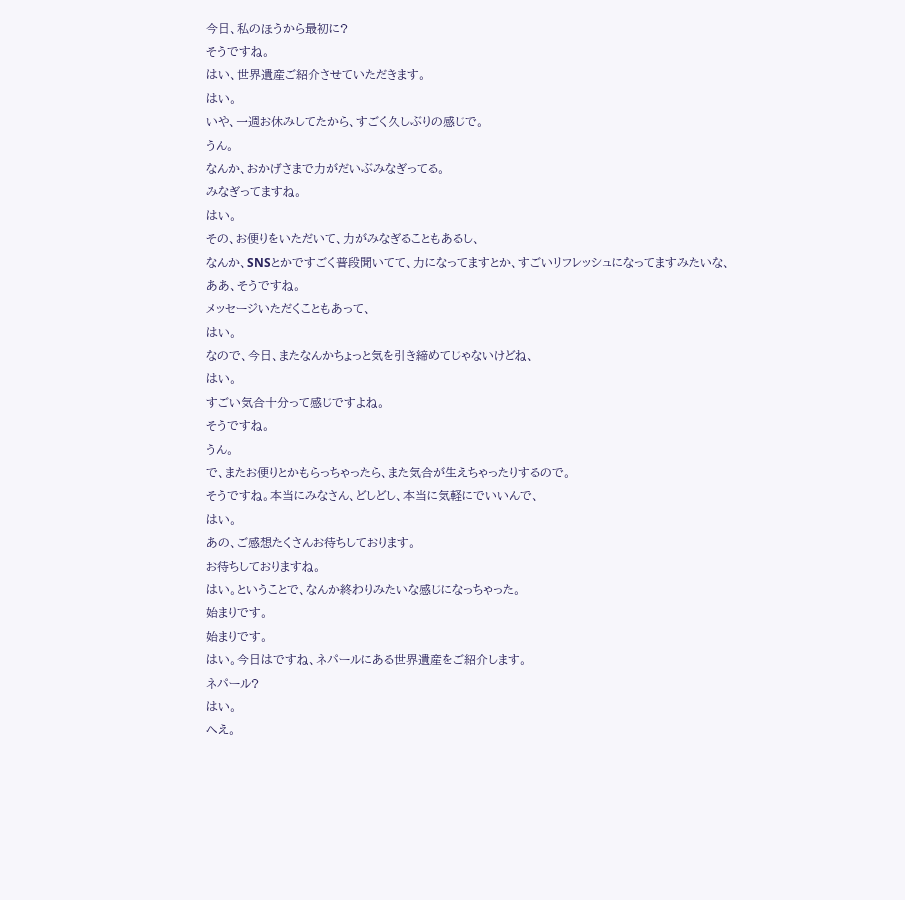今日、私のほうから最初に?
そうですね。
はい、世界遺産ご紹介させていただきます。
はい。
いや、一週お休みしてたから、すごく久しぶりの感じで。
うん。
なんか、おかげさまで力がだいぶみなぎってる。
みなぎってますね。
はい。
その、お便りをいただいて、力がみなぎることもあるし、
なんか、SNSとかですごく普段聞いてて、力になってますとか、すごいリフレッシュになってますみたいな、
ああ、そうですね。
メッセージいただくこともあって、
はい。
なので、今日、またなんかちょっと気を引き締めてじゃないけどね、
はい。
すごい気合十分って感じですよね。
そうですね。
うん。
で、またお便りとかもらっちゃったら、また気合が生えちゃったりするので。
そうですね。本当にみなさん、どしどし、本当に気軽にでいいんで、
はい。
あの、ご感想たくさんお待ちしております。
お待ちしておりますね。
はい。ということで、なんか終わりみたいな感じになっちゃった。
始まりです。
始まりです。
はい。今日はですね、ネパールにある世界遺産をご紹介します。
ネパール?
はい。
へえ。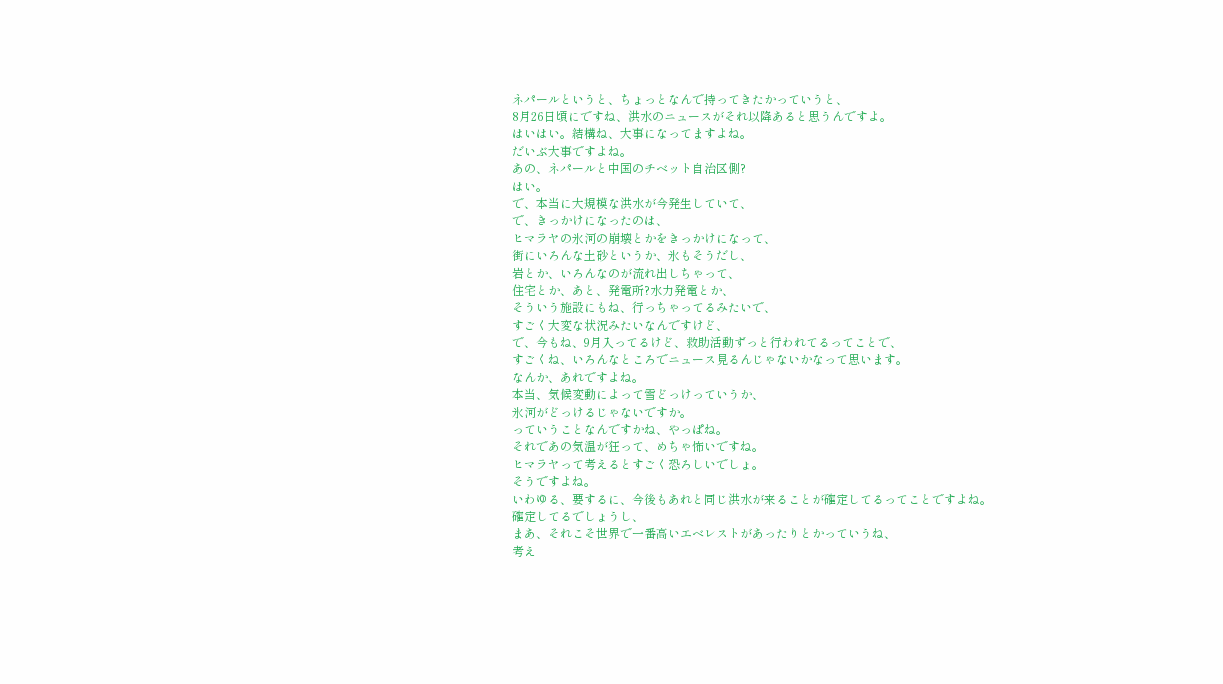ネパールというと、ちょっとなんで持ってきたかっていうと、
8月26日頃にですね、洪水のニュースがそれ以降あると思うんですよ。
はいはい。結構ね、大事になってますよね。
だいぶ大事ですよね。
あの、ネパールと中国のチベット自治区側?
はい。
で、本当に大規模な洪水が今発生していて、
で、きっかけになったのは、
ヒマラヤの氷河の崩壊とかをきっかけになって、
街にいろんな土砂というか、氷もそうだし、
岩とか、いろんなのが流れ出しちゃって、
住宅とか、あと、発電所?水力発電とか、
そういう施設にもね、行っちゃってるみたいで、
すごく大変な状況みたいなんですけど、
で、今もね、9月入ってるけど、救助活動ずっと行われてるってことで、
すごくね、いろんなところでニュース見るんじゃないかなって思います。
なんか、あれですよね。
本当、気候変動によって雪どっけっていうか、
氷河がどっけるじゃないですか。
っていうことなんですかね、やっぱね。
それであの気温が狂って、めちゃ怖いですね。
ヒマラヤって考えるとすごく恐ろしいでしょ。
そうですよね。
いわゆる、要するに、今後もあれと同じ洪水が来ることが確定してるってことですよね。
確定してるでしょうし、
まあ、それこそ世界で一番高いエベレストがあったりとかっていうね、
考え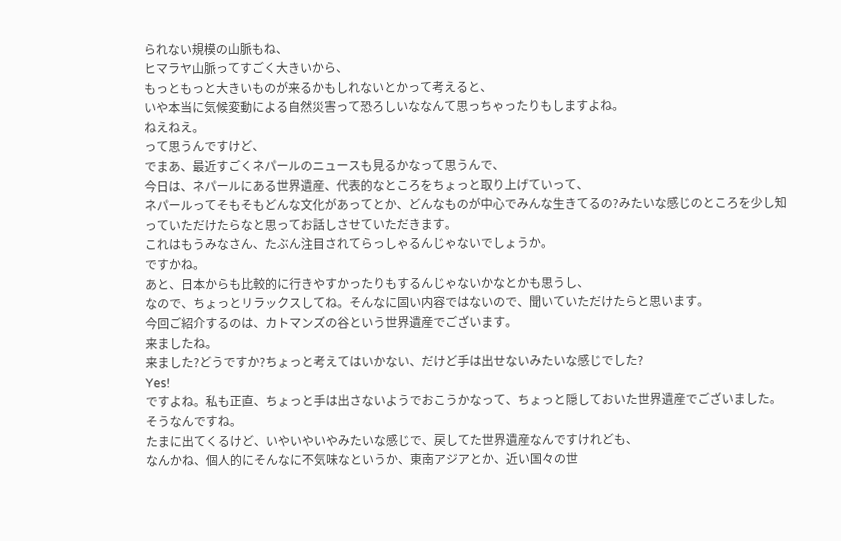られない規模の山脈もね、
ヒマラヤ山脈ってすごく大きいから、
もっともっと大きいものが来るかもしれないとかって考えると、
いや本当に気候変動による自然災害って恐ろしいななんて思っちゃったりもしますよね。
ねえねえ。
って思うんですけど、
でまあ、最近すごくネパールのニュースも見るかなって思うんで、
今日は、ネパールにある世界遺産、代表的なところをちょっと取り上げていって、
ネパールってそもそもどんな文化があってとか、どんなものが中心でみんな生きてるの?みたいな感じのところを少し知っていただけたらなと思ってお話しさせていただきます。
これはもうみなさん、たぶん注目されてらっしゃるんじゃないでしょうか。
ですかね。
あと、日本からも比較的に行きやすかったりもするんじゃないかなとかも思うし、
なので、ちょっとリラックスしてね。そんなに固い内容ではないので、聞いていただけたらと思います。
今回ご紹介するのは、カトマンズの谷という世界遺産でございます。
来ましたね。
来ました?どうですか?ちょっと考えてはいかない、だけど手は出せないみたいな感じでした?
Yes!
ですよね。私も正直、ちょっと手は出さないようでおこうかなって、ちょっと隠しておいた世界遺産でございました。
そうなんですね。
たまに出てくるけど、いやいやいやみたいな感じで、戻してた世界遺産なんですけれども、
なんかね、個人的にそんなに不気味なというか、東南アジアとか、近い国々の世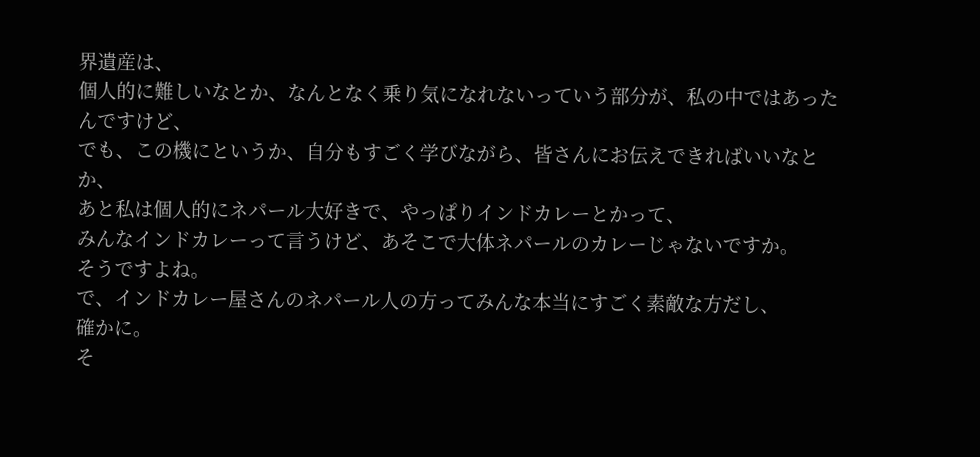界遺産は、
個人的に難しいなとか、なんとなく乗り気になれないっていう部分が、私の中ではあったんですけど、
でも、この機にというか、自分もすごく学びながら、皆さんにお伝えできればいいなとか、
あと私は個人的にネパール大好きで、やっぱりインドカレーとかって、
みんなインドカレーって言うけど、あそこで大体ネパールのカレーじゃないですか。
そうですよね。
で、インドカレー屋さんのネパール人の方ってみんな本当にすごく素敵な方だし、
確かに。
そ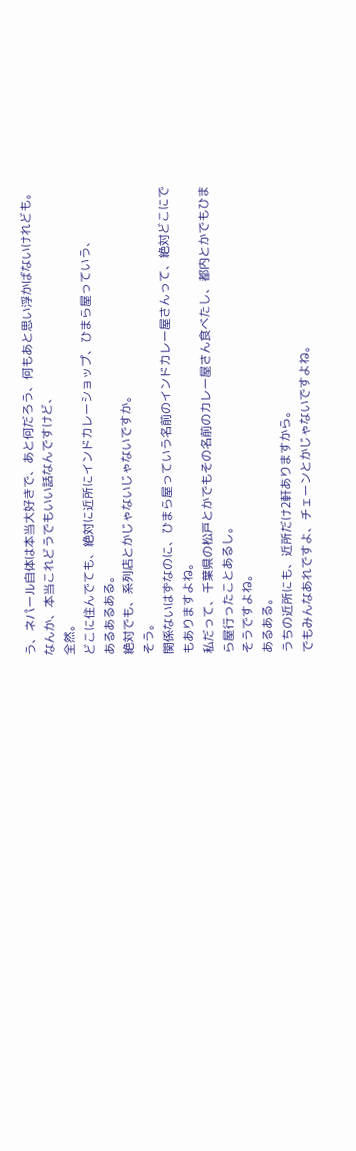う、ネパール自体は本当大好きで、あと何だろう、何もあと思い浮かばないけれども。
なんか、本当これどうでもいい話なんですけど、
全然。
どこに住んでても、絶対に近所にインドカレーショップ、ひまら屋っていう、
あるあるある。
絶対でも、系列店とかじゃないじゃないですか。
そう。
関係ないはずなのに、ひまら屋っていう名前のインドカレー屋さんって、絶対どこにでもありますよね。
私だって、千葉県の松戸とかでもその名前のカレー屋さん食べたし、都内とかでもひまら屋行ったことあるし。
そうですよね。
あるある。
うちの近所にも、近所だけ2軒ありますから。
でもみんなあれですよ、チェーンとかじゃないですよね。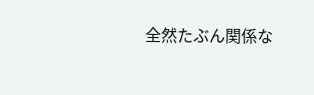全然たぶん関係な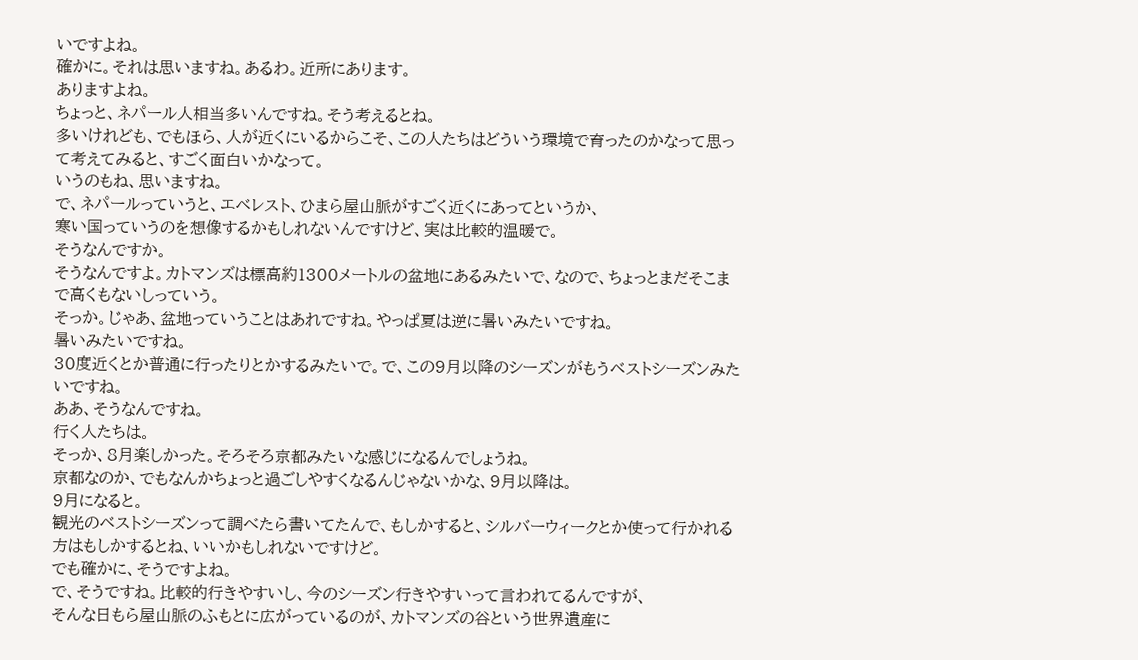いですよね。
確かに。それは思いますね。あるわ。近所にあります。
ありますよね。
ちょっと、ネパール人相当多いんですね。そう考えるとね。
多いけれども、でもほら、人が近くにいるからこそ、この人たちはどういう環境で育ったのかなって思って考えてみると、すごく面白いかなって。
いうのもね、思いますね。
で、ネパールっていうと、エベレスト、ひまら屋山脈がすごく近くにあってというか、
寒い国っていうのを想像するかもしれないんですけど、実は比較的温暖で。
そうなんですか。
そうなんですよ。カトマンズは標高約1300メートルの盆地にあるみたいで、なので、ちょっとまだそこまで高くもないしっていう。
そっか。じゃあ、盆地っていうことはあれですね。やっぱ夏は逆に暑いみたいですね。
暑いみたいですね。
30度近くとか普通に行ったりとかするみたいで。で、この9月以降のシーズンがもうベストシーズンみたいですね。
ああ、そうなんですね。
行く人たちは。
そっか、8月楽しかった。そろそろ京都みたいな感じになるんでしょうね。
京都なのか、でもなんかちょっと過ごしやすくなるんじゃないかな、9月以降は。
9月になると。
観光のベストシーズンって調べたら書いてたんで、もしかすると、シルバーウィークとか使って行かれる方はもしかするとね、いいかもしれないですけど。
でも確かに、そうですよね。
で、そうですね。比較的行きやすいし、今のシーズン行きやすいって言われてるんですが、
そんな日もら屋山脈のふもとに広がっているのが、カトマンズの谷という世界遺産に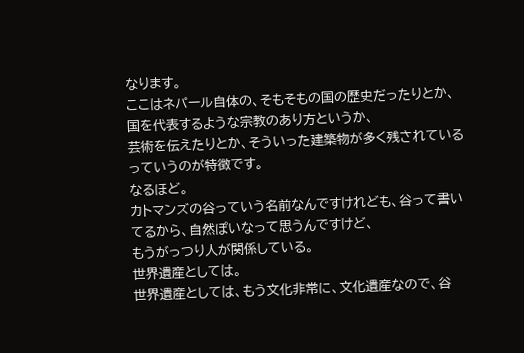なります。
ここはネパール自体の、そもそもの国の歴史だったりとか、国を代表するような宗教のあり方というか、
芸術を伝えたりとか、そういった建築物が多く残されているっていうのが特徴です。
なるほど。
カトマンズの谷っていう名前なんですけれども、谷って書いてるから、自然ぽいなって思うんですけど、
もうがっつり人が関係している。
世界遺産としては。
世界遺産としては、もう文化非常に、文化遺産なので、谷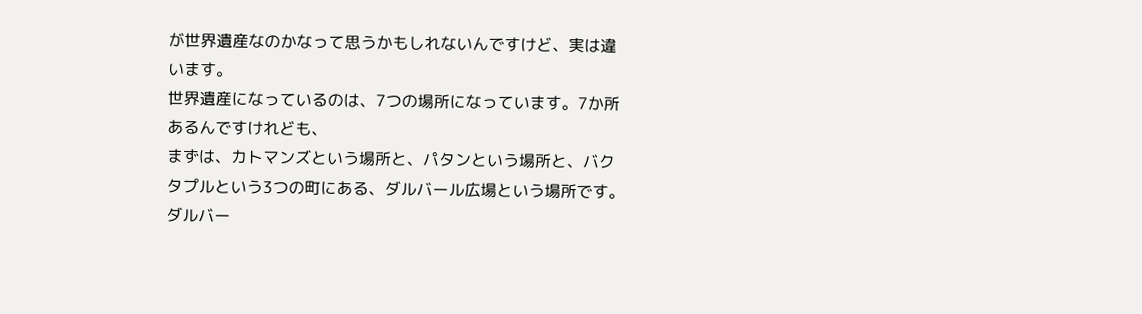が世界遺産なのかなって思うかもしれないんですけど、実は違います。
世界遺産になっているのは、7つの場所になっています。7か所あるんですけれども、
まずは、カトマンズという場所と、パタンという場所と、バクタプルという3つの町にある、ダルバール広場という場所です。
ダルバー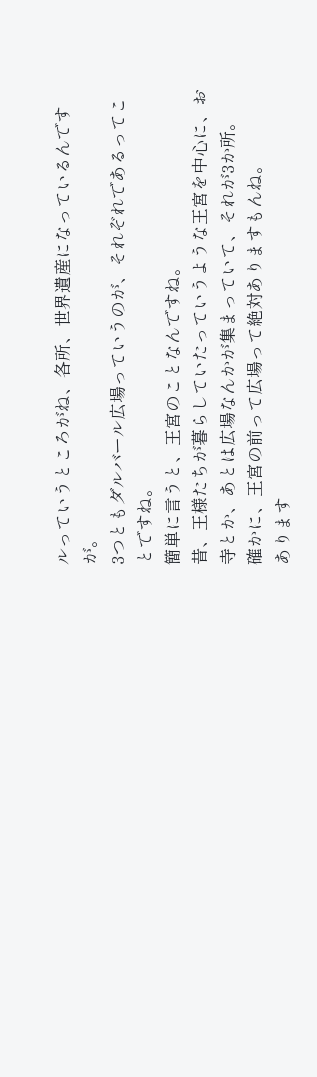ルっていうところがね、各所、世界遺産になっているんですが。
3つともダルバール広場っていうのが、それぞれであるってことですね。
簡単に言うと、王宮のことなんですね。
昔、王様たちが暮らしていたっていうような王宮を中心に、お寺とか、あとは広場なんかが集まっていて、それが3か所。
確かに、王宮の前って広場って絶対ありますもんね。
あります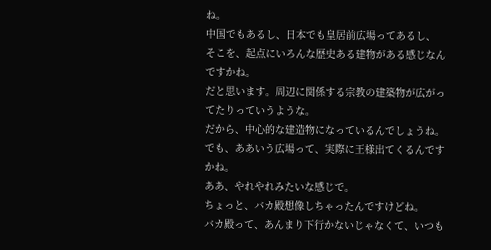ね。
中国でもあるし、日本でも皇居前広場ってあるし、
そこを、起点にいろんな歴史ある建物がある感じなんですかね。
だと思います。周辺に関係する宗教の建築物が広がってたりっていうような。
だから、中心的な建造物になっているんでしょうね。
でも、ああいう広場って、実際に王様出てくるんですかね。
ああ、やれやれみたいな感じで。
ちょっと、バカ殿想像しちゃったんですけどね。
バカ殿って、あんまり下行かないじゃなくて、いつも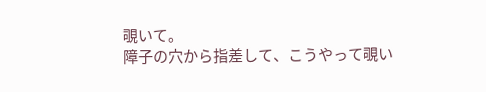覗いて。
障子の穴から指差して、こうやって覗い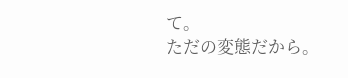て。
ただの変態だから。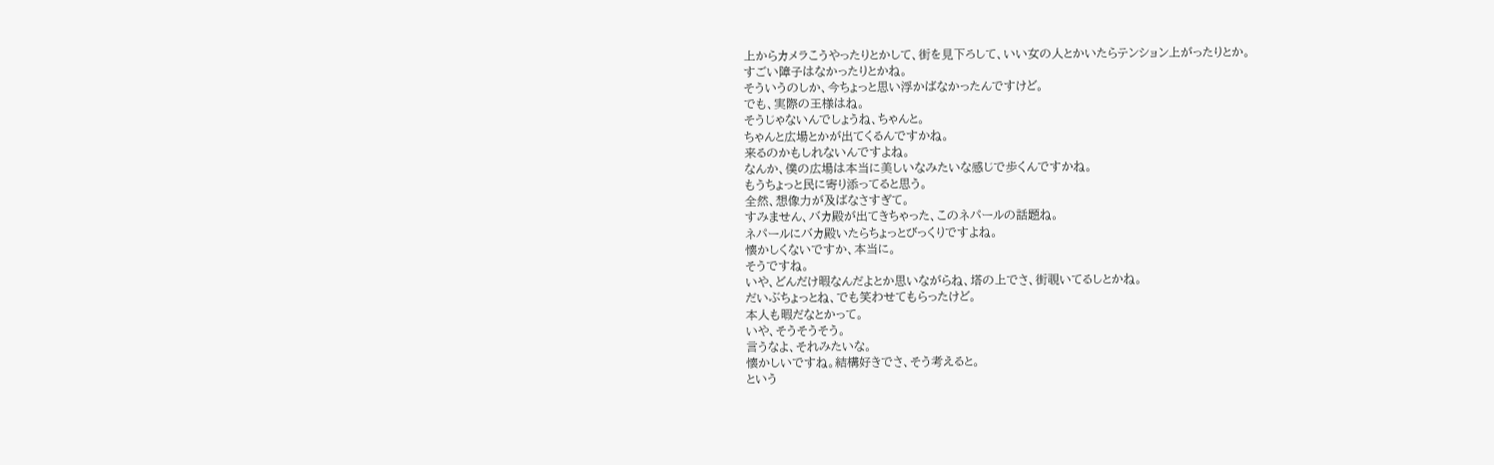上からカメラこうやったりとかして、街を見下ろして、いい女の人とかいたらテンション上がったりとか。
すごい障子はなかったりとかね。
そういうのしか、今ちょっと思い浮かばなかったんですけど。
でも、実際の王様はね。
そうじゃないんでしょうね、ちゃんと。
ちゃんと広場とかが出てくるんですかね。
来るのかもしれないんですよね。
なんか、僕の広場は本当に美しいなみたいな感じで歩くんですかね。
もうちょっと民に寄り添ってると思う。
全然、想像力が及ばなさすぎて。
すみません、バカ殿が出てきちゃった、このネパールの話題ね。
ネパールにバカ殿いたらちょっとびっくりですよね。
懐かしくないですか、本当に。
そうですね。
いや、どんだけ暇なんだよとか思いながらね、塔の上でさ、街覗いてるしとかね。
だいぶちょっとね、でも笑わせてもらったけど。
本人も暇だなとかって。
いや、そうそうそう。
言うなよ、それみたいな。
懐かしいですね。結構好きでさ、そう考えると。
という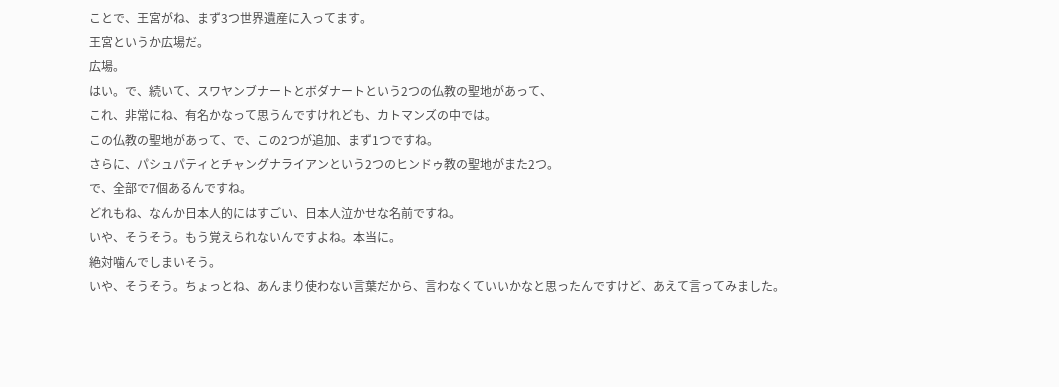ことで、王宮がね、まず3つ世界遺産に入ってます。
王宮というか広場だ。
広場。
はい。で、続いて、スワヤンブナートとボダナートという2つの仏教の聖地があって、
これ、非常にね、有名かなって思うんですけれども、カトマンズの中では。
この仏教の聖地があって、で、この2つが追加、まず1つですね。
さらに、パシュパティとチャングナライアンという2つのヒンドゥ教の聖地がまた2つ。
で、全部で7個あるんですね。
どれもね、なんか日本人的にはすごい、日本人泣かせな名前ですね。
いや、そうそう。もう覚えられないんですよね。本当に。
絶対噛んでしまいそう。
いや、そうそう。ちょっとね、あんまり使わない言葉だから、言わなくていいかなと思ったんですけど、あえて言ってみました。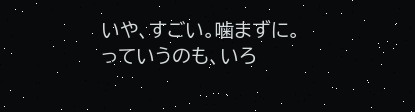いや、すごい。噛まずに。
っていうのも、いろ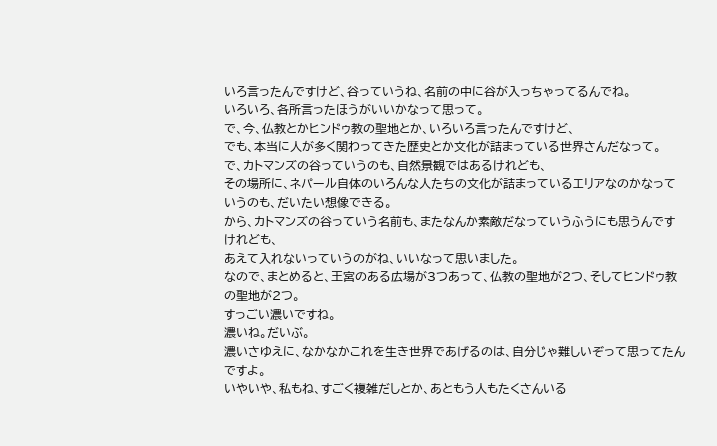いろ言ったんですけど、谷っていうね、名前の中に谷が入っちゃってるんでね。
いろいろ、各所言ったほうがいいかなって思って。
で、今、仏教とかヒンドゥ教の聖地とか、いろいろ言ったんですけど、
でも、本当に人が多く関わってきた歴史とか文化が詰まっている世界さんだなって。
で、カトマンズの谷っていうのも、自然景観ではあるけれども、
その場所に、ネパール自体のいろんな人たちの文化が詰まっているエリアなのかなっていうのも、だいたい想像できる。
から、カトマンズの谷っていう名前も、またなんか素敵だなっていうふうにも思うんですけれども、
あえて入れないっていうのがね、いいなって思いました。
なので、まとめると、王宮のある広場が3つあって、仏教の聖地が2つ、そしてヒンドゥ教の聖地が2つ。
すっごい濃いですね。
濃いね。だいぶ。
濃いさゆえに、なかなかこれを生き世界であげるのは、自分じゃ難しいぞって思ってたんですよ。
いやいや、私もね、すごく複雑だしとか、あともう人もたくさんいる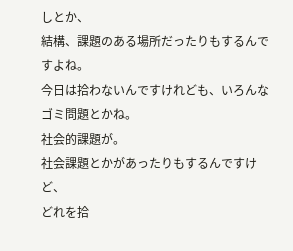しとか、
結構、課題のある場所だったりもするんですよね。
今日は拾わないんですけれども、いろんなゴミ問題とかね。
社会的課題が。
社会課題とかがあったりもするんですけど、
どれを拾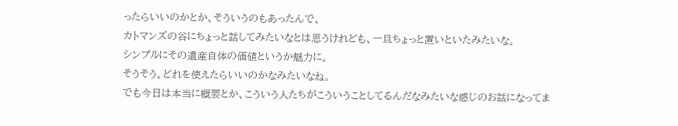ったらいいのかとか、そういうのもあったんで、
カトマンズの谷にちょっと話してみたいなとは思うけれども、一旦ちょっと置いといたみたいな。
シンプルにその遺産自体の価値というか魅力に。
そうそう。どれを使えたらいいのかなみたいなね。
でも今日は本当に概要とか、こういう人たちがこういうことしてるんだなみたいな感じのお話になってま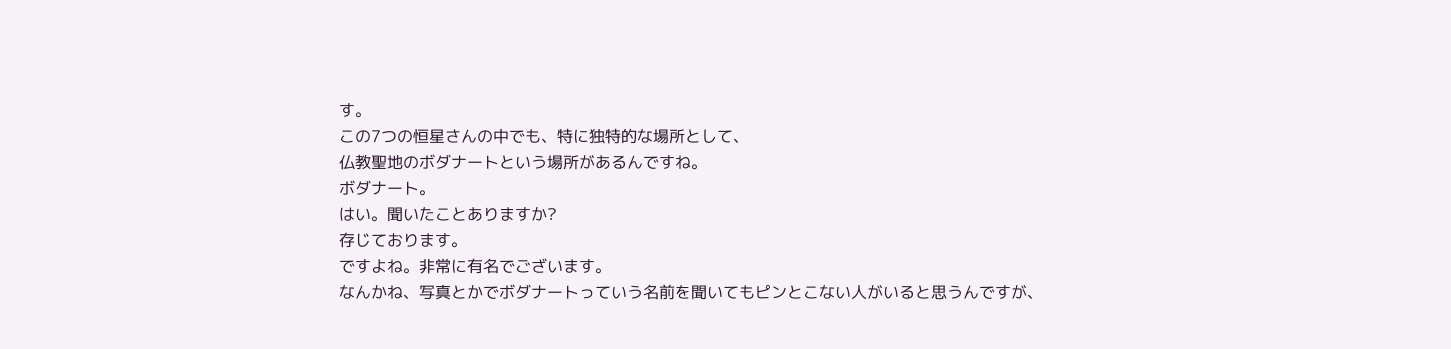す。
この7つの恒星さんの中でも、特に独特的な場所として、
仏教聖地のボダナートという場所があるんですね。
ボダナート。
はい。聞いたことありますか?
存じております。
ですよね。非常に有名でございます。
なんかね、写真とかでボダナートっていう名前を聞いてもピンとこない人がいると思うんですが、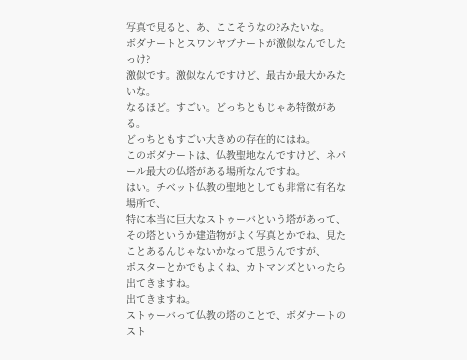写真で見ると、あ、ここそうなの?みたいな。
ボダナートとスワンヤブナートが激似なんでしたっけ?
激似です。激似なんですけど、最古か最大かみたいな。
なるほど。すごい。どっちともじゃあ特徴がある。
どっちともすごい大きめの存在的にはね。
このボダナートは、仏教聖地なんですけど、ネパール最大の仏塔がある場所なんですね。
はい。チベット仏教の聖地としても非常に有名な場所で、
特に本当に巨大なストゥーバという塔があって、その塔というか建造物がよく写真とかでね、見たことあるんじゃないかなって思うんですが、
ポスターとかでもよくね、カトマンズといったら出てきますね。
出てきますね。
ストゥーバって仏教の塔のことで、ボダナートのスト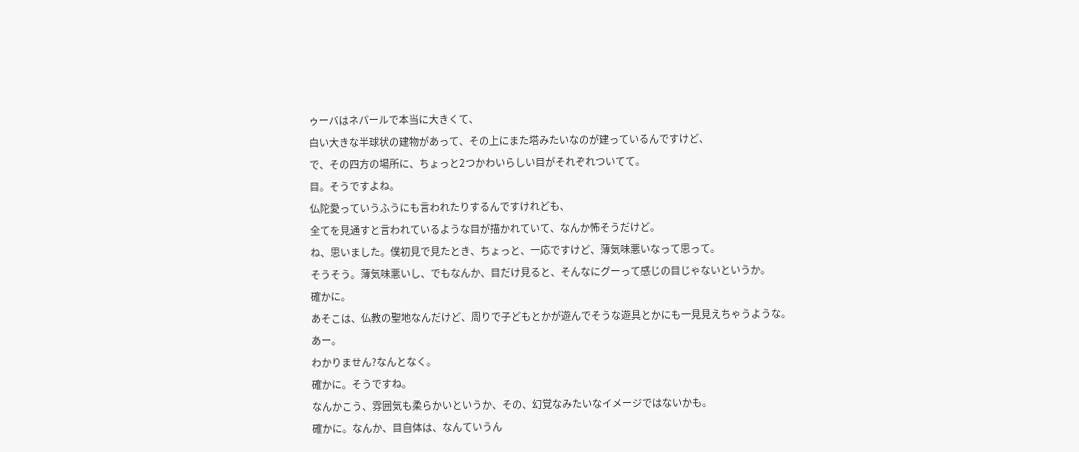ゥーバはネパールで本当に大きくて、
白い大きな半球状の建物があって、その上にまた塔みたいなのが建っているんですけど、
で、その四方の場所に、ちょっと2つかわいらしい目がそれぞれついてて。
目。そうですよね。
仏陀愛っていうふうにも言われたりするんですけれども、
全てを見通すと言われているような目が描かれていて、なんか怖そうだけど。
ね、思いました。僕初見で見たとき、ちょっと、一応ですけど、薄気味悪いなって思って。
そうそう。薄気味悪いし、でもなんか、目だけ見ると、そんなにグーって感じの目じゃないというか。
確かに。
あそこは、仏教の聖地なんだけど、周りで子どもとかが遊んでそうな遊具とかにも一見見えちゃうような。
あー。
わかりません?なんとなく。
確かに。そうですね。
なんかこう、雰囲気も柔らかいというか、その、幻覚なみたいなイメージではないかも。
確かに。なんか、目自体は、なんていうん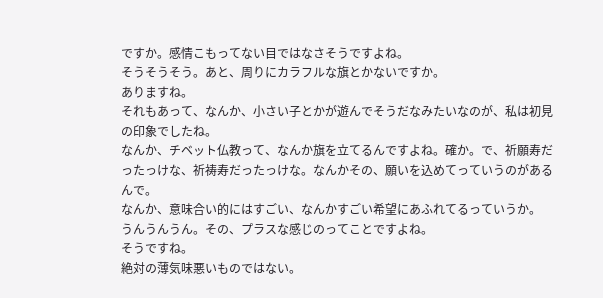ですか。感情こもってない目ではなさそうですよね。
そうそうそう。あと、周りにカラフルな旗とかないですか。
ありますね。
それもあって、なんか、小さい子とかが遊んでそうだなみたいなのが、私は初見の印象でしたね。
なんか、チベット仏教って、なんか旗を立てるんですよね。確か。で、祈願寿だったっけな、祈祷寿だったっけな。なんかその、願いを込めてっていうのがあるんで。
なんか、意味合い的にはすごい、なんかすごい希望にあふれてるっていうか。
うんうんうん。その、プラスな感じのってことですよね。
そうですね。
絶対の薄気味悪いものではない。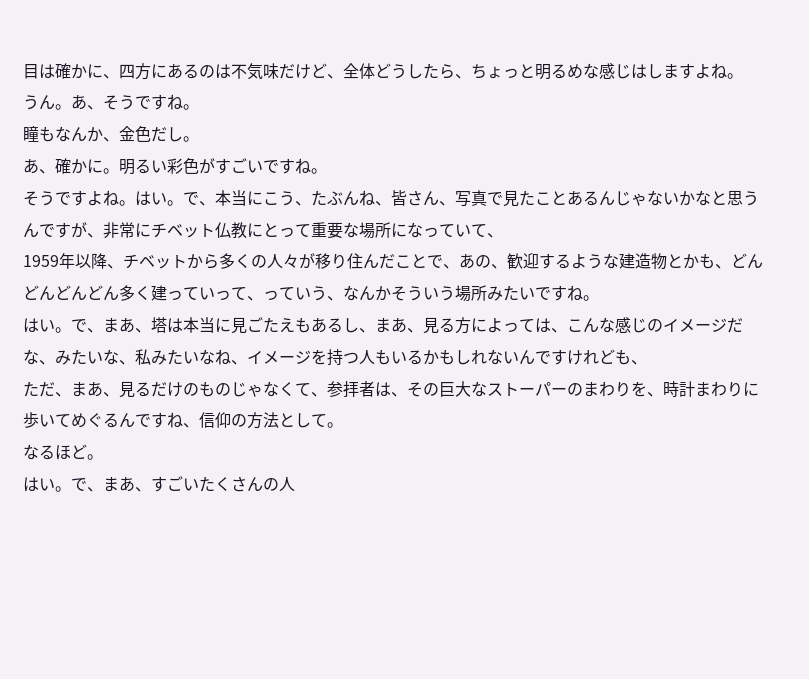目は確かに、四方にあるのは不気味だけど、全体どうしたら、ちょっと明るめな感じはしますよね。
うん。あ、そうですね。
瞳もなんか、金色だし。
あ、確かに。明るい彩色がすごいですね。
そうですよね。はい。で、本当にこう、たぶんね、皆さん、写真で見たことあるんじゃないかなと思うんですが、非常にチベット仏教にとって重要な場所になっていて、
1959年以降、チベットから多くの人々が移り住んだことで、あの、歓迎するような建造物とかも、どんどんどんどん多く建っていって、っていう、なんかそういう場所みたいですね。
はい。で、まあ、塔は本当に見ごたえもあるし、まあ、見る方によっては、こんな感じのイメージだな、みたいな、私みたいなね、イメージを持つ人もいるかもしれないんですけれども、
ただ、まあ、見るだけのものじゃなくて、参拝者は、その巨大なストーパーのまわりを、時計まわりに歩いてめぐるんですね、信仰の方法として。
なるほど。
はい。で、まあ、すごいたくさんの人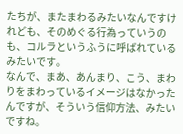たちが、またまわるみたいなんですけれども、そのめぐる行為っていうのも、コルラというふうに呼ばれているみたいです。
なんで、まあ、あんまり、こう、まわりをまわっているイメージはなかったんですが、そういう信仰方法、みたいですね。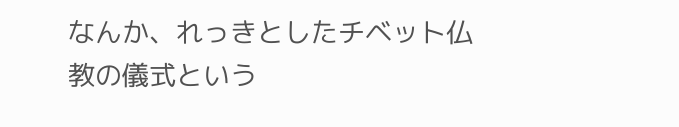なんか、れっきとしたチベット仏教の儀式という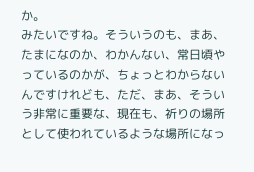か。
みたいですね。そういうのも、まあ、たまになのか、わかんない、常日頃やっているのかが、ちょっとわからないんですけれども、ただ、まあ、そういう非常に重要な、現在も、祈りの場所として使われているような場所になっ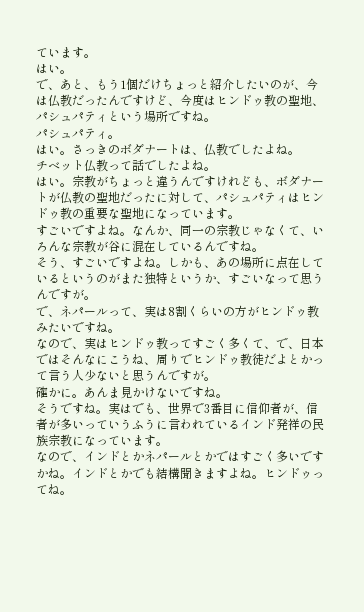ています。
はい。
で、あと、もう1個だけちょっと紹介したいのが、今は仏教だったんですけど、今度はヒンドゥ教の聖地、パシュパティという場所ですね。
パシュパティ。
はい。さっきのボダナートは、仏教でしたよね。
チベット仏教って話でしたよね。
はい。宗教がちょっと違うんですけれども、ボダナートが仏教の聖地だったに対して、パシュパティはヒンドゥ教の重要な聖地になっています。
すごいですよね。なんか、同一の宗教じゃなくて、いろんな宗教が谷に混在しているんですね。
そう、すごいですよね。しかも、あの場所に点在しているというのがまた独特というか、すごいなって思うんですが。
で、ネパールって、実は8割くらいの方がヒンドゥ教みたいですね。
なので、実はヒンドゥ教ってすごく多くて、で、日本ではそんなにこうね、周りでヒンドゥ教徒だよとかって言う人少ないと思うんですが。
確かに。あんま見かけないですね。
そうですね。実はでも、世界で3番目に信仰者が、信者が多いっていうふうに言われているインド発祥の民族宗教になっています。
なので、インドとかネパールとかではすごく多いですかね。インドとかでも結構聞きますよね。ヒンドゥってね。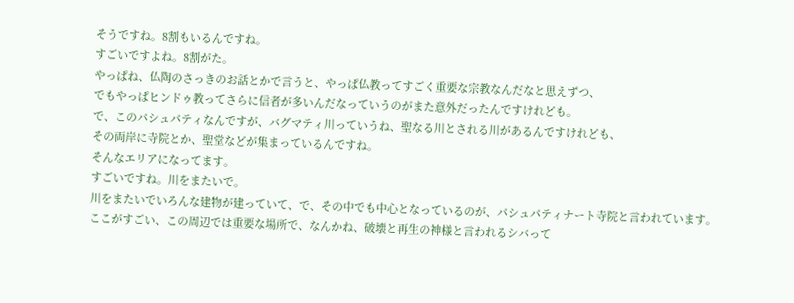そうですね。8割もいるんですね。
すごいですよね。8割がた。
やっぱね、仏陶のさっきのお話とかで言うと、やっぱ仏教ってすごく重要な宗教なんだなと思えずつ、
でもやっぱヒンドゥ教ってさらに信者が多いんだなっていうのがまた意外だったんですけれども。
で、このパシュパティなんですが、バグマティ川っていうね、聖なる川とされる川があるんですけれども、
その両岸に寺院とか、聖堂などが集まっているんですね。
そんなエリアになってます。
すごいですね。川をまたいで。
川をまたいでいろんな建物が建っていて、で、その中でも中心となっているのが、パシュパティナート寺院と言われています。
ここがすごい、この周辺では重要な場所で、なんかね、破壊と再生の神様と言われるシバって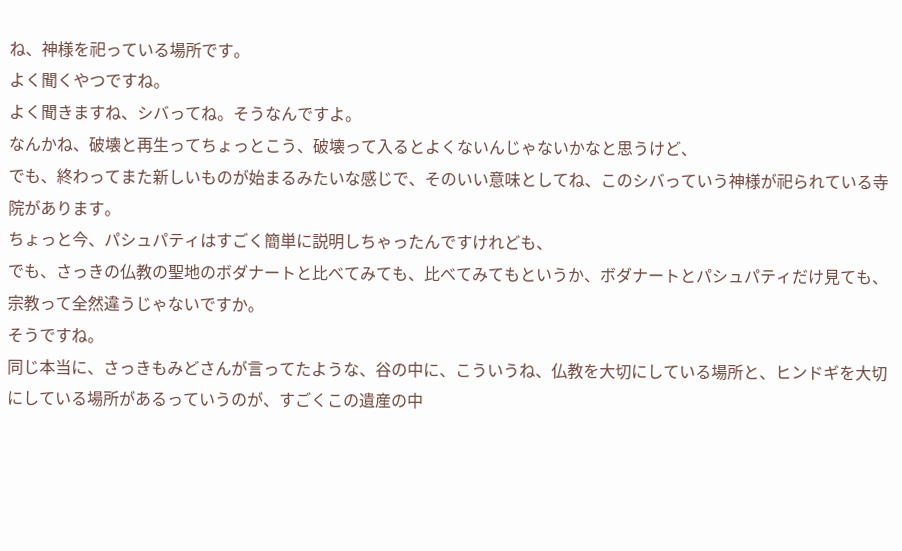ね、神様を祀っている場所です。
よく聞くやつですね。
よく聞きますね、シバってね。そうなんですよ。
なんかね、破壊と再生ってちょっとこう、破壊って入るとよくないんじゃないかなと思うけど、
でも、終わってまた新しいものが始まるみたいな感じで、そのいい意味としてね、このシバっていう神様が祀られている寺院があります。
ちょっと今、パシュパティはすごく簡単に説明しちゃったんですけれども、
でも、さっきの仏教の聖地のボダナートと比べてみても、比べてみてもというか、ボダナートとパシュパティだけ見ても、宗教って全然違うじゃないですか。
そうですね。
同じ本当に、さっきもみどさんが言ってたような、谷の中に、こういうね、仏教を大切にしている場所と、ヒンドギを大切にしている場所があるっていうのが、すごくこの遺産の中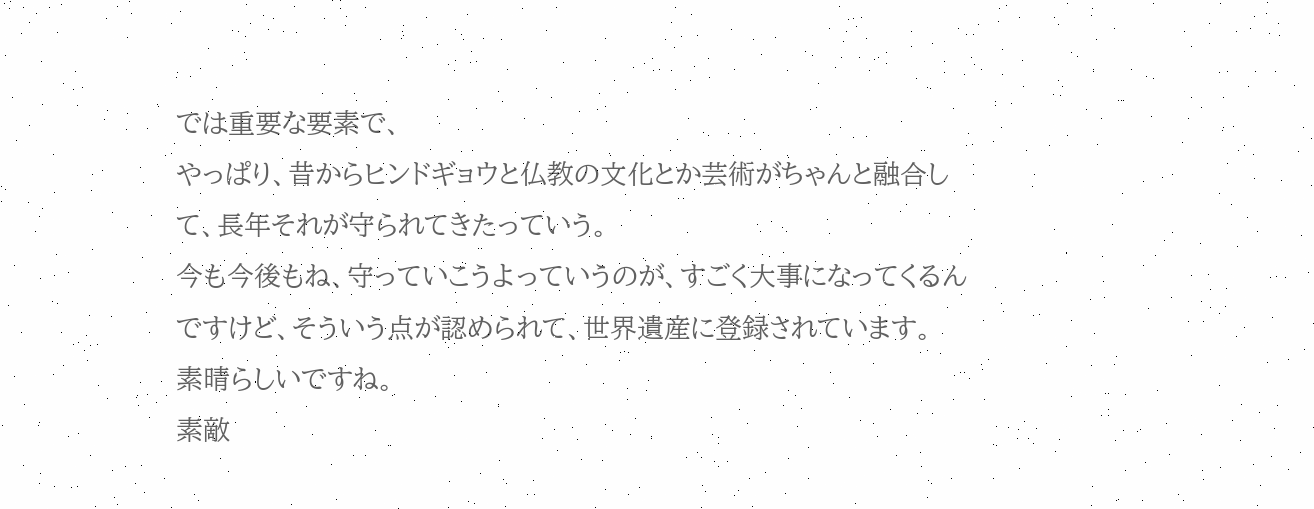では重要な要素で、
やっぱり、昔からヒンドギョウと仏教の文化とか芸術がちゃんと融合して、長年それが守られてきたっていう。
今も今後もね、守っていこうよっていうのが、すごく大事になってくるんですけど、そういう点が認められて、世界遺産に登録されています。
素晴らしいですね。
素敵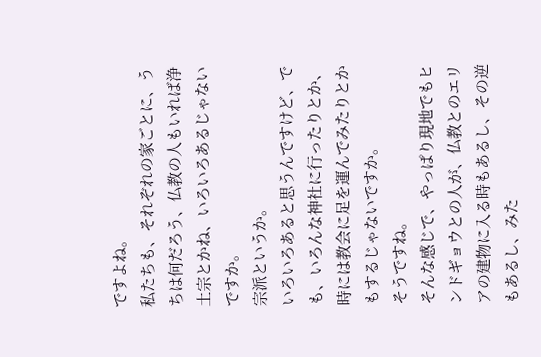ですよね。
私たちも、それぞれの家ごとに、うちは何だろう、仏教の人もいれば浄土宗とかね、いろいろあるじゃないですか。
宗派というか。
いろいろあると思うんですけど、でも、いろんな神社に行ったりとか、時には教会に足を運んでみたりとかもするじゃないですか。
そうですね。
そんな感じで、やっぱり現地でもヒンドギョウとの人が、仏教とのエリアの建物に入る時もあるし、その逆もあるし、みた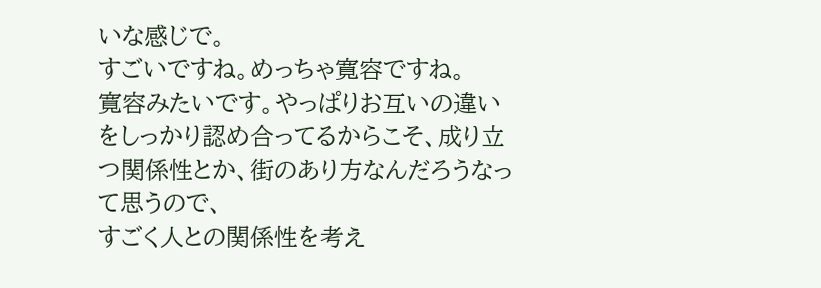いな感じで。
すごいですね。めっちゃ寛容ですね。
寛容みたいです。やっぱりお互いの違いをしっかり認め合ってるからこそ、成り立つ関係性とか、街のあり方なんだろうなって思うので、
すごく人との関係性を考え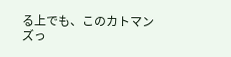る上でも、このカトマンズっ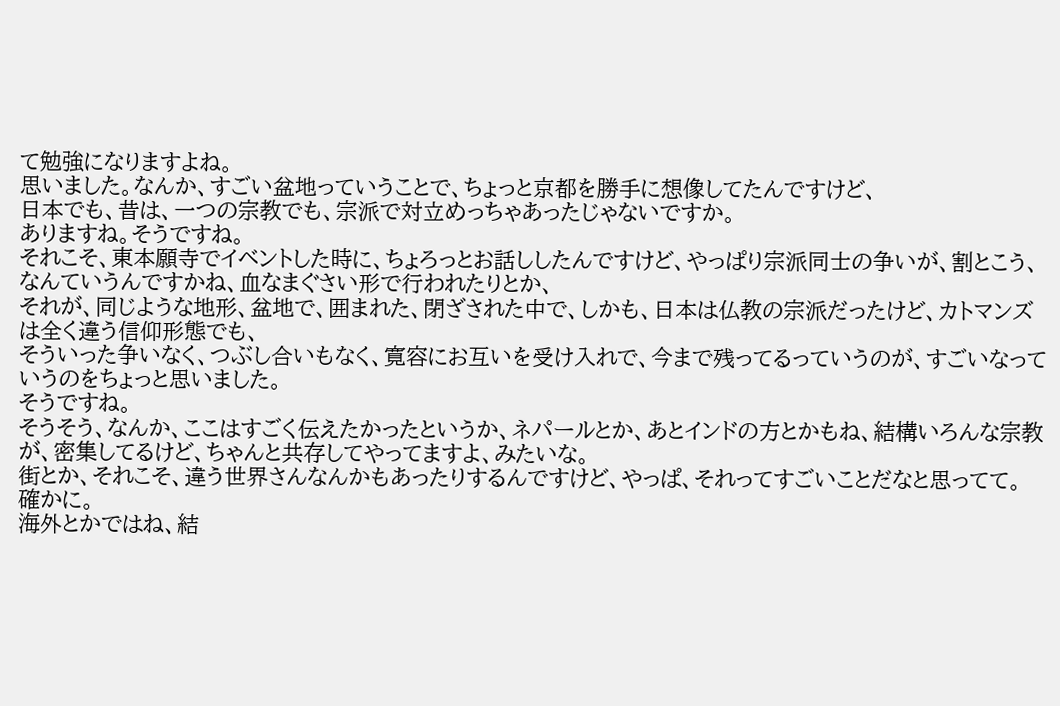て勉強になりますよね。
思いました。なんか、すごい盆地っていうことで、ちょっと京都を勝手に想像してたんですけど、
日本でも、昔は、一つの宗教でも、宗派で対立めっちゃあったじゃないですか。
ありますね。そうですね。
それこそ、東本願寺でイベントした時に、ちょろっとお話ししたんですけど、やっぱり宗派同士の争いが、割とこう、なんていうんですかね、血なまぐさい形で行われたりとか、
それが、同じような地形、盆地で、囲まれた、閉ざされた中で、しかも、日本は仏教の宗派だったけど、カトマンズは全く違う信仰形態でも、
そういった争いなく、つぶし合いもなく、寛容にお互いを受け入れで、今まで残ってるっていうのが、すごいなっていうのをちょっと思いました。
そうですね。
そうそう、なんか、ここはすごく伝えたかったというか、ネパールとか、あとインドの方とかもね、結構いろんな宗教が、密集してるけど、ちゃんと共存してやってますよ、みたいな。
街とか、それこそ、違う世界さんなんかもあったりするんですけど、やっぱ、それってすごいことだなと思ってて。
確かに。
海外とかではね、結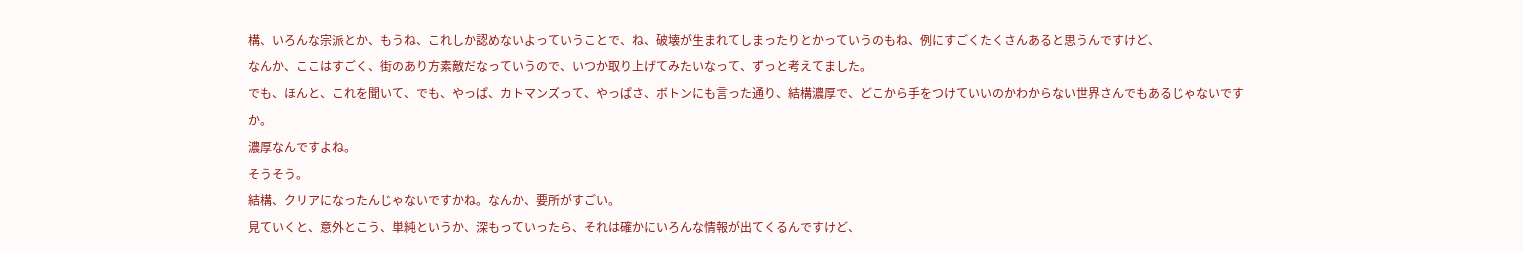構、いろんな宗派とか、もうね、これしか認めないよっていうことで、ね、破壊が生まれてしまったりとかっていうのもね、例にすごくたくさんあると思うんですけど、
なんか、ここはすごく、街のあり方素敵だなっていうので、いつか取り上げてみたいなって、ずっと考えてました。
でも、ほんと、これを聞いて、でも、やっぱ、カトマンズって、やっぱさ、ボトンにも言った通り、結構濃厚で、どこから手をつけていいのかわからない世界さんでもあるじゃないですか。
濃厚なんですよね。
そうそう。
結構、クリアになったんじゃないですかね。なんか、要所がすごい。
見ていくと、意外とこう、単純というか、深もっていったら、それは確かにいろんな情報が出てくるんですけど、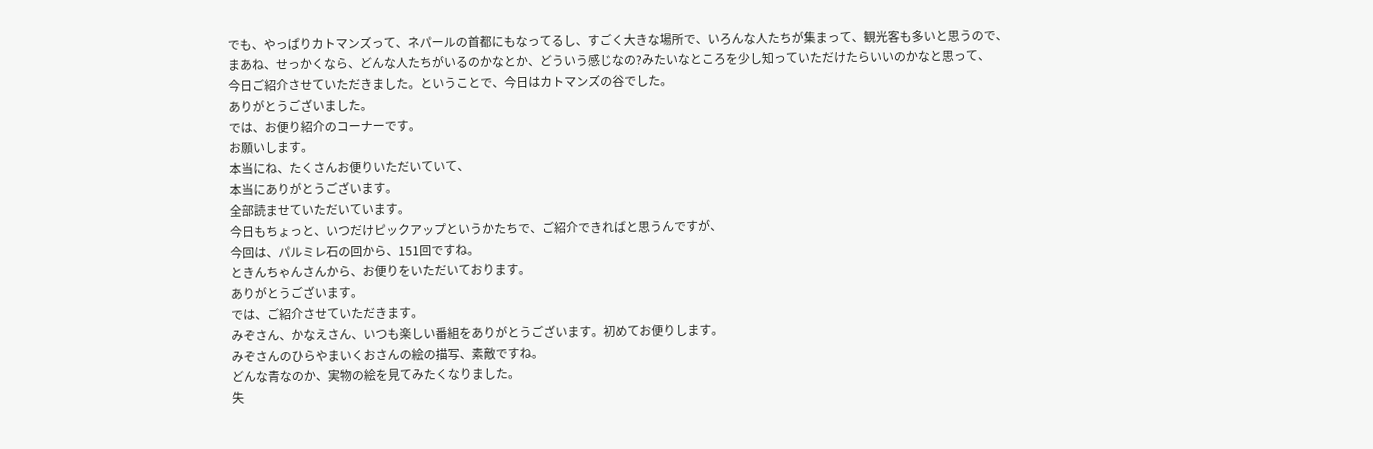でも、やっぱりカトマンズって、ネパールの首都にもなってるし、すごく大きな場所で、いろんな人たちが集まって、観光客も多いと思うので、
まあね、せっかくなら、どんな人たちがいるのかなとか、どういう感じなの?みたいなところを少し知っていただけたらいいのかなと思って、
今日ご紹介させていただきました。ということで、今日はカトマンズの谷でした。
ありがとうございました。
では、お便り紹介のコーナーです。
お願いします。
本当にね、たくさんお便りいただいていて、
本当にありがとうございます。
全部読ませていただいています。
今日もちょっと、いつだけピックアップというかたちで、ご紹介できればと思うんですが、
今回は、パルミレ石の回から、151回ですね。
ときんちゃんさんから、お便りをいただいております。
ありがとうございます。
では、ご紹介させていただきます。
みぞさん、かなえさん、いつも楽しい番組をありがとうございます。初めてお便りします。
みぞさんのひらやまいくおさんの絵の描写、素敵ですね。
どんな青なのか、実物の絵を見てみたくなりました。
失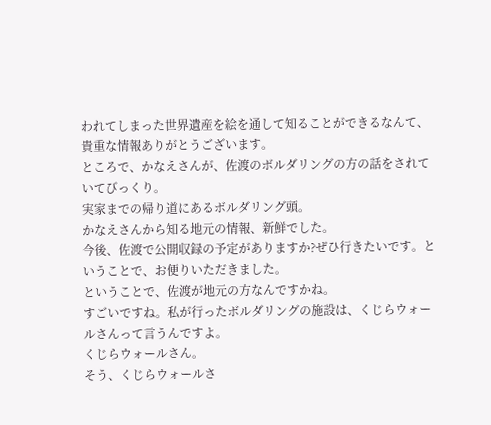われてしまった世界遺産を絵を通して知ることができるなんて、貴重な情報ありがとうございます。
ところで、かなえさんが、佐渡のボルダリングの方の話をされていてびっくり。
実家までの帰り道にあるボルダリング頭。
かなえさんから知る地元の情報、新鮮でした。
今後、佐渡で公開収録の予定がありますか?ぜひ行きたいです。ということで、お便りいただきました。
ということで、佐渡が地元の方なんですかね。
すごいですね。私が行ったボルダリングの施設は、くじらウォールさんって言うんですよ。
くじらウォールさん。
そう、くじらウォールさ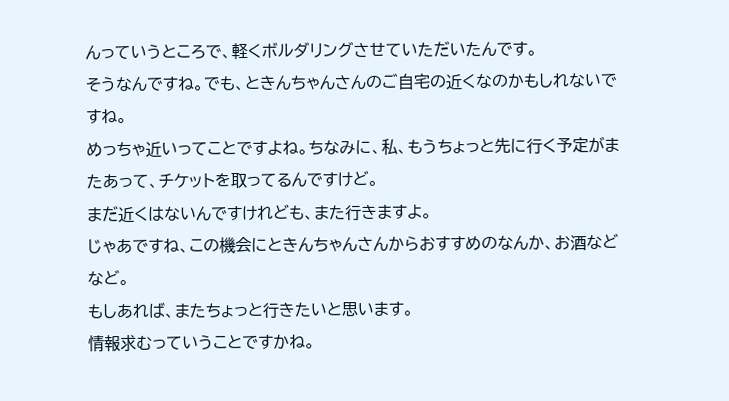んっていうところで、軽くボルダリングさせていただいたんです。
そうなんですね。でも、ときんちゃんさんのご自宅の近くなのかもしれないですね。
めっちゃ近いってことですよね。ちなみに、私、もうちょっと先に行く予定がまたあって、チケットを取ってるんですけど。
まだ近くはないんですけれども、また行きますよ。
じゃあですね、この機会にときんちゃんさんからおすすめのなんか、お酒などなど。
もしあれば、またちょっと行きたいと思います。
情報求むっていうことですかね。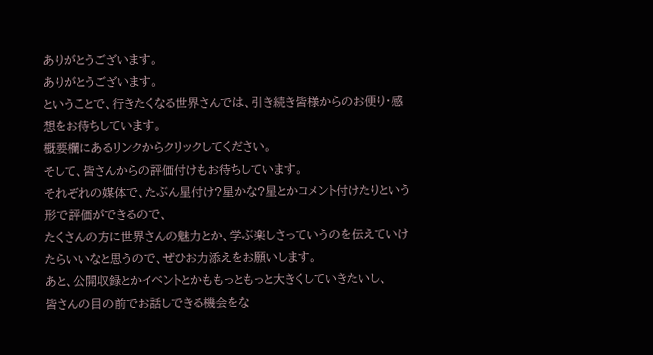ありがとうございます。
ありがとうございます。
ということで、行きたくなる世界さんでは、引き続き皆様からのお便り・感想をお待ちしています。
概要欄にあるリンクからクリックしてください。
そして、皆さんからの評価付けもお待ちしています。
それぞれの媒体で、たぶん星付け?星かな?星とかコメント付けたりという形で評価ができるので、
たくさんの方に世界さんの魅力とか、学ぶ楽しさっていうのを伝えていけたらいいなと思うので、ぜひお力添えをお願いします。
あと、公開収録とかイベントとかももっともっと大きくしていきたいし、
皆さんの目の前でお話しできる機会をな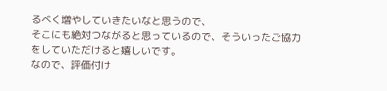るべく増やしていきたいなと思うので、
そこにも絶対つながると思っているので、そういったご協力をしていただけると嬉しいです。
なので、評価付け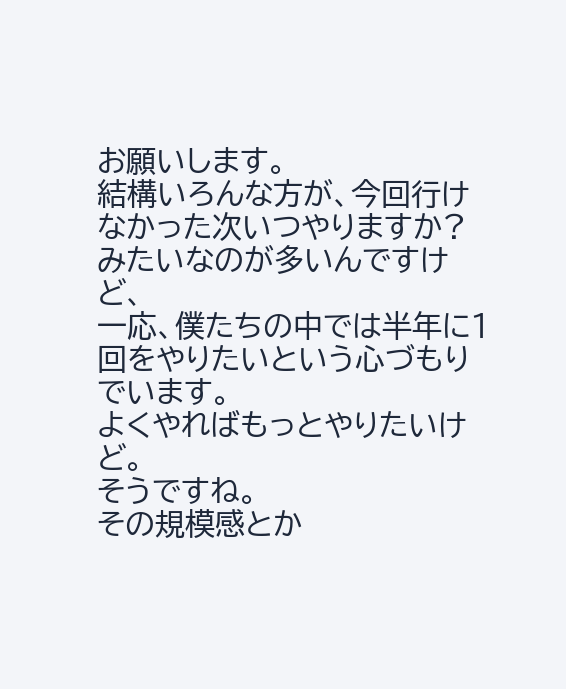お願いします。
結構いろんな方が、今回行けなかった次いつやりますか?みたいなのが多いんですけど、
一応、僕たちの中では半年に1回をやりたいという心づもりでいます。
よくやればもっとやりたいけど。
そうですね。
その規模感とか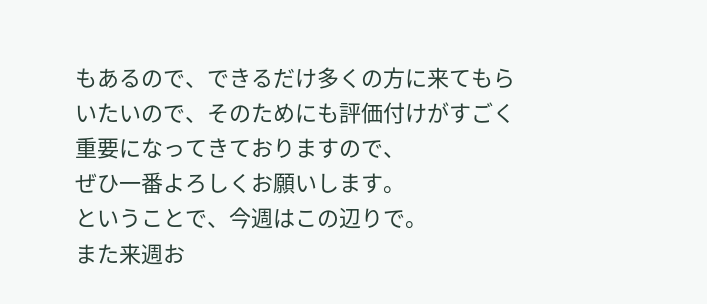もあるので、できるだけ多くの方に来てもらいたいので、そのためにも評価付けがすごく重要になってきておりますので、
ぜひ一番よろしくお願いします。
ということで、今週はこの辺りで。
また来週お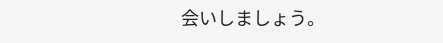会いしましょう。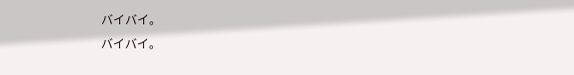バイバイ。
バイバイ。